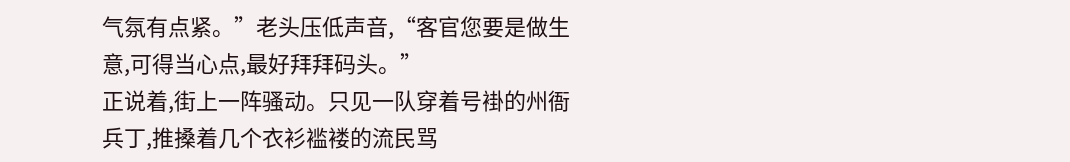气氛有点紧。”老头压低声音,“客官您要是做生意,可得当心点,最好拜拜码头。”
正说着,街上一阵骚动。只见一队穿着号褂的州衙兵丁,推搡着几个衣衫褴褛的流民骂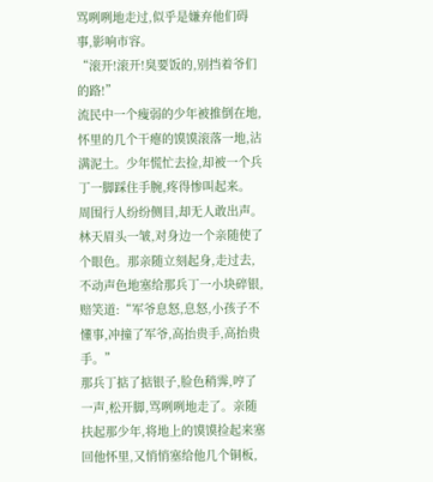骂咧咧地走过,似乎是嫌弃他们碍事,影响市容。
“滚开!滚开!臭要饭的,别挡着爷们的路!”
流民中一个瘦弱的少年被推倒在地,怀里的几个干瘪的馍馍滚落一地,沾满泥土。少年慌忙去捡,却被一个兵丁一脚踩住手腕,疼得惨叫起来。
周围行人纷纷侧目,却无人敢出声。
林天眉头一皱,对身边一个亲随使了个眼色。那亲随立刻起身,走过去,不动声色地塞给那兵丁一小块碎银,赔笑道:“军爷息怒,息怒,小孩子不懂事,冲撞了军爷,高抬贵手,高抬贵手。”
那兵丁掂了掂银子,脸色稍霁,哼了一声,松开脚,骂咧咧地走了。亲随扶起那少年,将地上的馍馍捡起来塞回他怀里,又悄悄塞给他几个铜板,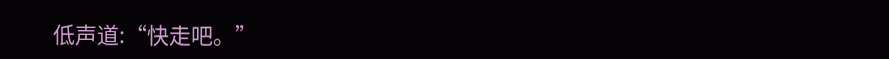低声道:“快走吧。”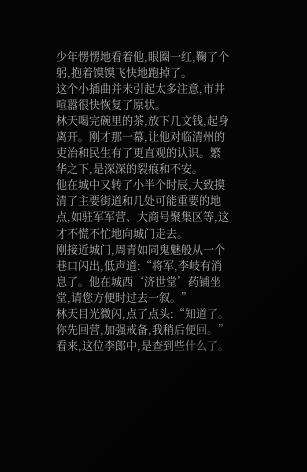少年愣愣地看着他,眼圈一红,鞠了个躬,抱着馍馍飞快地跑掉了。
这个小插曲并未引起太多注意,市井喧嚣很快恢复了原状。
林天喝完碗里的茶,放下几文钱,起身离开。刚才那一幕,让他对临清州的吏治和民生有了更直观的认识。繁华之下,是深深的裂痕和不安。
他在城中又转了小半个时辰,大致摸清了主要街道和几处可能重要的地点,如驻军军营、大商号聚集区等,这才不慌不忙地向城门走去。
刚接近城门,周青如同鬼魅般从一个巷口闪出,低声道:“将军,李岐有消息了。他在城西‘济世堂’药铺坐堂,请您方便时过去一叙。”
林天目光微闪,点了点头:“知道了。你先回营,加强戒备,我稍后便回。”
看来,这位李郎中,是查到些什么了。